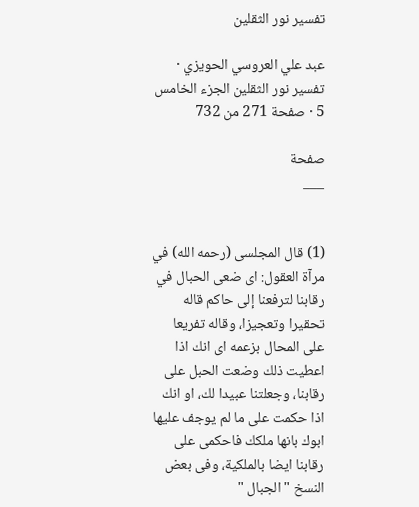تفسير نور الثقلين

عبد علي العروسي الحويزي · تفسير نور الثقلين الجزء الخامس 5 · صفحة 271 من 732

صفحة
___


(1) قال المجلسى (رحمه الله) في مرآة العقول: اى ضعى الحبال في رقابنا لترفعنا إلى حاكم قاله تحقيرا وتعجيزا، وقاله تفريعا على المحال بزعمه اى انك اذا اعطيت ذلك وضعت الحبل على رقابنا، وجعلتنا عبيدا لك، او انك اذا حكمت على ما لم يوجف عليها ابوك بانها ملكك فاحكمى على رقابنا ايضا بالملكية، وفى بعض النسخ " الجبال "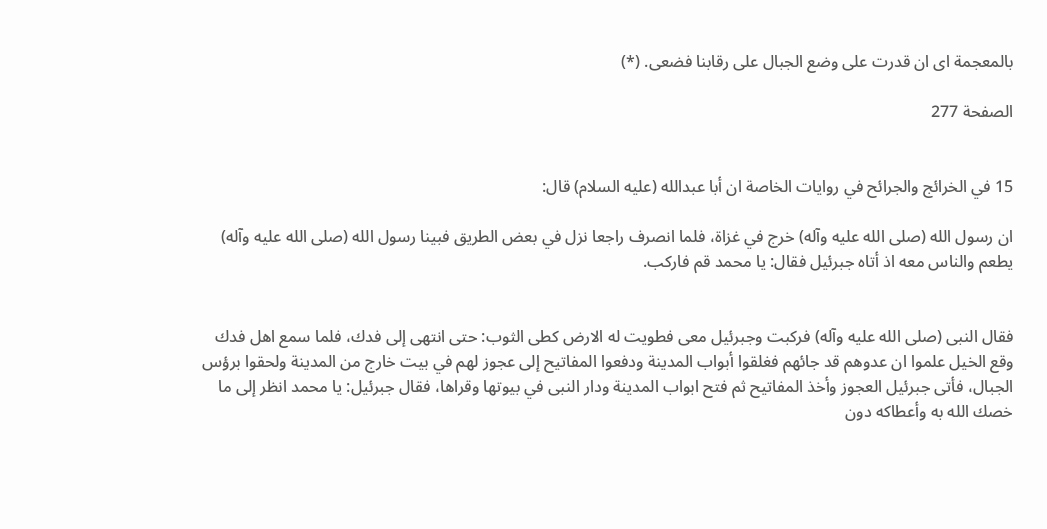بالمعجمة اى ان قدرت على وضع الجبال على رقابنا فضعى. (*)

الصفحة 277


15 في الخرائج والجرائح في روايات الخاصة ان أبا عبدالله (عليه السلام) قال:

ان رسول الله (صلى الله عليه وآله) خرج في غزاة، فلما انصرف راجعا نزل في بعض الطريق فبينا رسول الله (صلى الله عليه وآله) يطعم والناس معه اذ أتاه جبرئيل فقال: يا محمد قم فاركب.


فقال النبى (صلى الله عليه وآله) فركبت وجبرئيل معى فطويت له الارض كطى الثوب: حتى انتهى إلى فدك، فلما سمع اهل فدك وقع الخيل علموا ان عدوهم قد جائهم فغلقوا أبواب المدينة ودفعوا المفاتيح إلى عجوز لهم في بيت خارج من المدينة ولحقوا برؤس الجبال، فأتى جبرئيل العجوز وأخذ المفاتيح ثم فتح ابواب المدينة ودار النبى في بيوتها وقراها، فقال جبرئيل: يا محمد انظر إلى ما خصك الله به وأعطاكه دون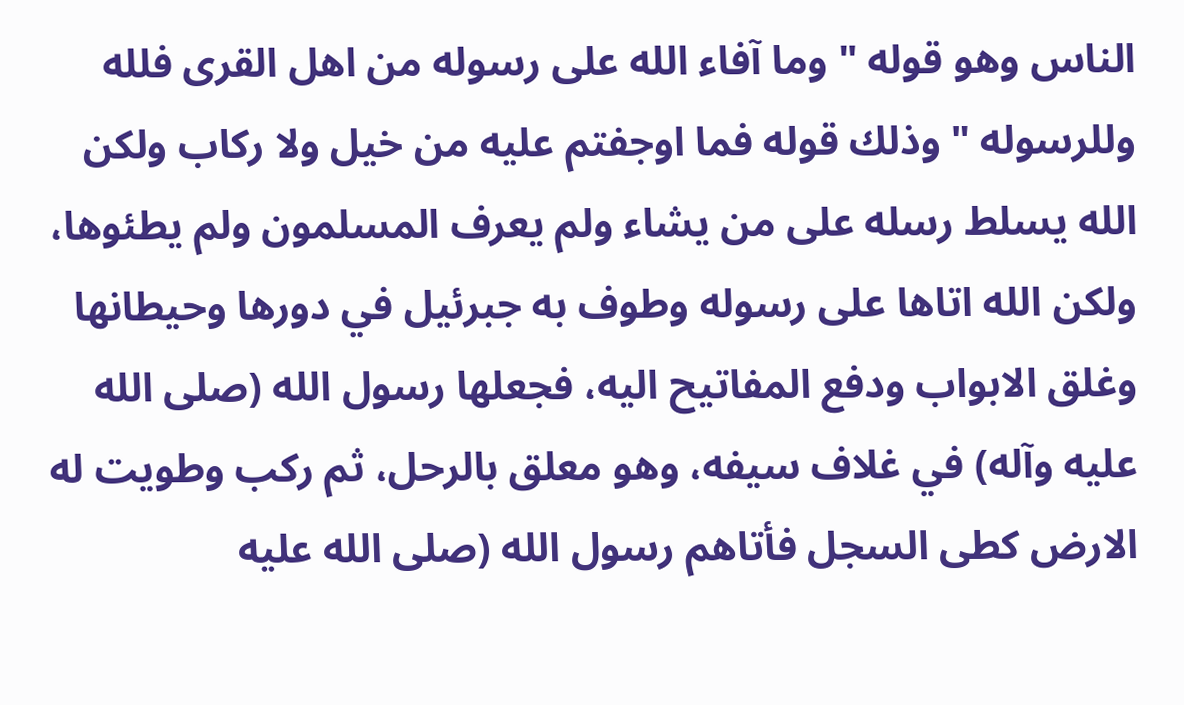الناس وهو قوله " وما آفاء الله على رسوله من اهل القرى فلله وللرسوله " وذلك قوله فما اوجفتم عليه من خيل ولا ركاب ولكن الله يسلط رسله على من يشاء ولم يعرف المسلمون ولم يطئوها، ولكن الله اتاها على رسوله وطوف به جبرئيل في دورها وحيطانها وغلق الابواب ودفع المفاتيح اليه، فجعلها رسول الله (صلى الله عليه وآله) في غلاف سيفه، وهو معلق بالرحل، ثم ركب وطويت له الارض كطى السجل فأتاهم رسول الله (صلى الله عليه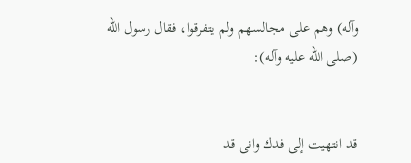وآله) وهم على مجالسهم ولم يتفرقوا، فقال رسول الله (صلى الله عليه وآله):


قد انتهيت إلى فدك وانى قد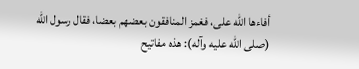أفاءها الله على، فغمز المنافقون بعضهم بعضا، فقال رسول الله (صلى الله عليه وآله): هذه مفاتيح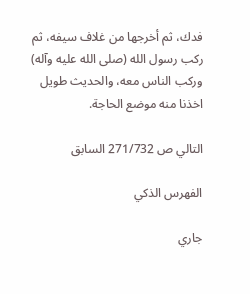فدك، ثم أخرجها من غلاف سيفه، ثم ركب رسول الله (صلى الله عليه وآله) وركب الناس معه، والحديث طويل اخذنا منه موضع الحاجة.

التالي ص 271/732 السابق

الفهرس الذكي

جاري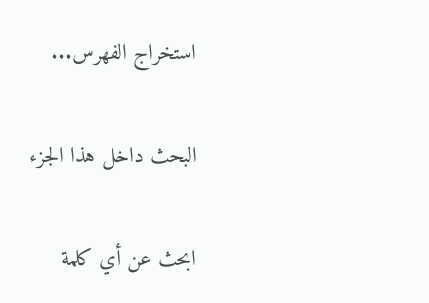استخراج الفهرس...

البحث داخل هذا الجزء

ابحث عن أي كلمة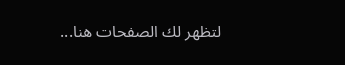لتظهر لك الصفحات هنا...